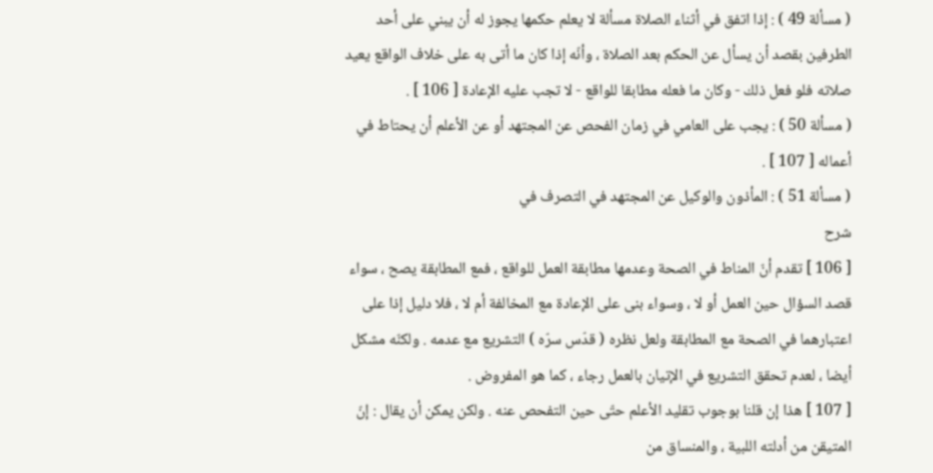( مسألة 49 ) : إذا اتفق في أثناء الصلاة مسألة لا يعلم حكمها يجوز له أن يبني على أحد الطرفين بقصد أن يسأل عن الحكم بعد الصلاة ، وأنّه إذا كان ما أتى به على خلاف الواقع يعيد صلاته فلو فعل ذلك - وكان ما فعله مطابقا للواقع - لا تجب عليه الإعادة [ 106 ] .
( مسألة 50 ) : يجب على العامي في زمان الفحص عن المجتهد أو عن الأعلم أن يحتاط في أعماله [ 107 ] .
( مسألة 51 ) : المأذون والوكيل عن المجتهد في التصرف في
شرح
[ 106 ] تقدم أنّ المناط في الصحة وعدمها مطابقة العمل للواقع ، فمع المطابقة يصح ، سواء قصد السؤال حين العمل أو لا ، وسواء بنى على الإعادة مع المخالفة أم لا ، فلا دليل إذا على اعتبارهما في الصحة مع المطابقة ولعل نظره ( قدّس سرّه ) التشريع مع عدمه . ولكنّه مشكل أيضا ، لعدم تحقق التشريع في الإتيان بالعمل رجاء ، كما هو المفروض .
[ 107 ] هذا إن قلنا بوجوب تقليد الأعلم حتّى حين التفحص عنه . ولكن يمكن أن يقال : إنّ المتيقن من أدلته اللبية ، والمنساق من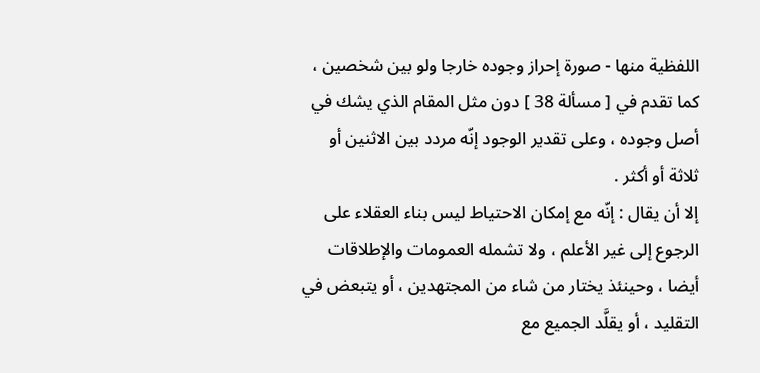اللفظية منها - صورة إحراز وجوده خارجا ولو بين شخصين ، كما تقدم في [ مسألة 38 ] دون مثل المقام الذي يشك في أصل وجوده ، وعلى تقدير الوجود إنّه مردد بين الاثنين أو ثلاثة أو أكثر .
إلا أن يقال : إنّه مع إمكان الاحتياط ليس بناء العقلاء على الرجوع إلى غير الأعلم ، ولا تشمله العمومات والإطلاقات أيضا ، وحينئذ يختار من شاء من المجتهدين ، أو يتبعض في التقليد ، أو يقلَّد الجميع مع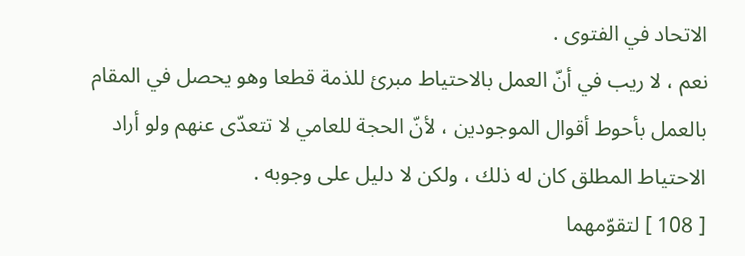الاتحاد في الفتوى .
نعم ، لا ريب في أنّ العمل بالاحتياط مبرئ للذمة قطعا وهو يحصل في المقام بالعمل بأحوط أقوال الموجودين ، لأنّ الحجة للعامي لا تتعدّى عنهم ولو أراد الاحتياط المطلق كان له ذلك ، ولكن لا دليل على وجوبه .
[ 108 ] لتقوّمهما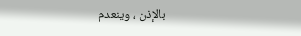بالإذن ، وينعدم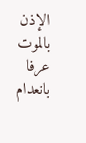الإذن بالموت عرفا بانعدام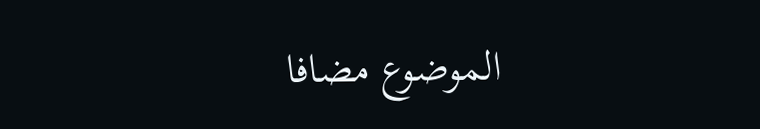الموضوع مضافا